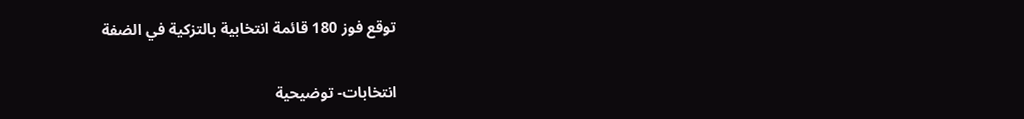توقع فوز 180 قائمة انتخابية بالتزكية في الضفة

انتخابات- توضيحية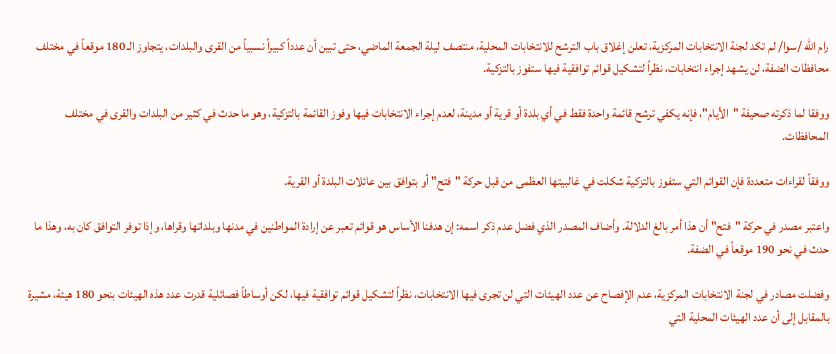رام الله /سوا/ لم تكد لجنة الانتخابات المركزية، تعلن إغلاق باب الترشح للانتخابات المحلية، منتصف ليلة الجمعة الماضي، حتى تبين أن عدداً كبيراً نسبياً من القرى والبلدات، يتجاوز الـ 180 موقعاً في مختلف محافظات الضفة، لن يشهد إجراء انتخابات، نظراً لتشكيل قوائم توافقية فيها ستفوز بالتزكية.

ووفقا لما ذكرته صحيفة "الأيام"، فإنه يكفي ترشح قائمة واحدة فقط في أي بلدة أو قرية أو مدينة، لعدم إجراء الانتخابات فيها وفوز القائمة بالتزكية، وهو ما حدث في كثير من البلدات والقرى في مختلف المحافظات.

ووفقاً لقراءات متعددة فإن القوائم التي ستفوز بالتزكية شكلت في غالبيتها العظمى من قبل حركة "فتح" أو بتوافق بين عائلات البلدة أو القرية.

واعتبر مصدر في حركة "فتح" أن هذا أمر بالغ الدلالة. وأضاف المصدر الذي فضل عدم ذكر اسمه: إن هدفنا الأساس هو قوائم تعبر عن إرادة المواطنين في مدنها وبلداتها وقراها، وإذا توفر التوافق كان به، وهذا ما حدث في نحو 190 موقعاً في الضفة.

وفضلت مصادر في لجنة الانتخابات المركزية، عدم الإفصاح عن عدد الهيئات التي لن تجرى فيها الانتخابات، نظراً لتشكيل قوائم توافقية فيها، لكن أوساطاً فصائلية قدرت عدد هذه الهيئات بنحو 180 هيئة، مشيرة بالمقابل إلى أن عدد الهيئات المحلية التي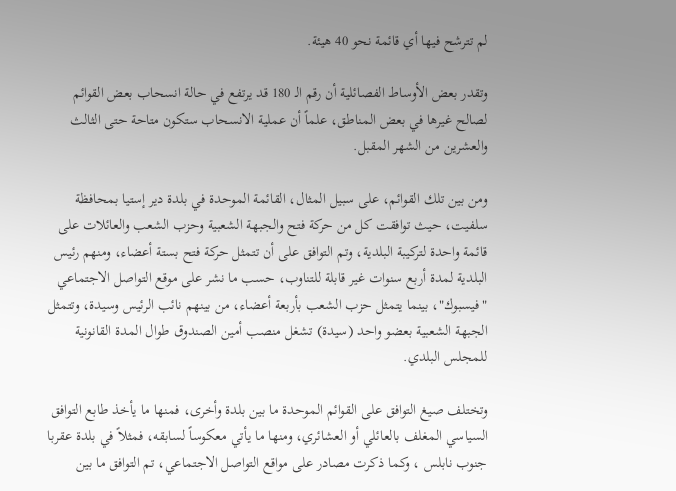لم تترشح فيها أي قائمة نحو 40 هيئة.

وتقدر بعض الأوساط الفصائلية أن رقم الـ 180 قد يرتفع في حالة انسحاب بعض القوائم لصالح غيرها في بعض المناطق، علماً أن عملية الانسحاب ستكون متاحة حتى الثالث والعشرين من الشهر المقبل.

ومن بين تلك القوائم، على سبيل المثال، القائمة الموحدة في بلدة دير إستيا بمحافظة سلفيت، حيث توافقت كل من حركة فتح والجبهة الشعبية وحزب الشعب والعائلات على قائمة واحدة لتركيبة البلدية، وتم التوافق على أن تتمثل حركة فتح بستة أعضاء، ومنهم رئيس البلدية لمدة أربع سنوات غير قابلة للتناوب، حسب ما نشر على موقع التواصل الاجتماعي "فيسبوك"، بينما يتمثل حزب الشعب بأربعة أعضاء، من بينهم نائب الرئيس وسيدة، وتتمثل الجبهة الشعبية بعضو واحد (سيدة) تشغل منصب أمين الصندوق طوال المدة القانونية للمجلس البلدي.

وتختلف صيغ التوافق على القوائم الموحدة ما بين بلدة وأخرى، فمنها ما يأخذ طابع التوافق السياسي المغلف بالعائلي أو العشائري، ومنها ما يأتي معكوساً لسابقه، فمثلاً في بلدة عقربا جنوب نابلس ، وكما ذكرت مصادر على مواقع التواصل الاجتماعي، تم التوافق ما بين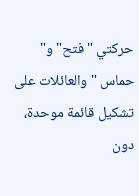حركتي "فتح" و" حماس " والعائلات على تشكيل قائمة موحدة، دون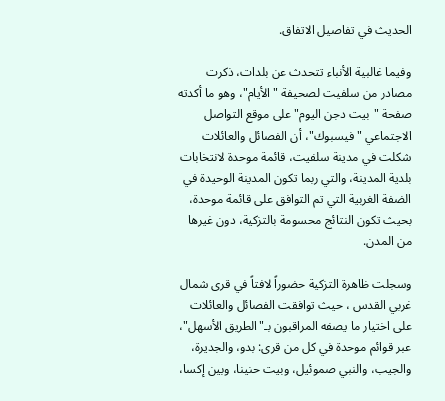الحديث في تفاصيل الاتفاق.

وفيما غالبية الأنباء تتحدث عن بلدات، ذكرت مصادر من سلفيت لصحيفة "الأيام"، وهو ما أكدته صفحة "بيت دجن اليوم" على موقع التواصل الاجتماعي "فيسبوك"، أن الفصائل والعائلات شكلت في مدينة سلفيت، قائمة موحدة لانتخابات بلدية المدينة، والتي ربما تكون المدينة الوحيدة في الضفة الغربية التي تم التوافق على قائمة موحدة، بحيث تكون النتائج محسومة بالتزكية، دون غيرها من المدن.

وسجلت ظاهرة التزكية حضوراً لافتاً في قرى شمال غربي القدس ، حيث توافقت الفصائل والعائلات على اختيار ما يصفه المراقبون بـ"الطريق الأسهل"، عبر قوائم موحدة في كل من قرى: بدو، والجديرة، والجيب، والنبي صموئيل، وبيت حنينا، وبين إكسا،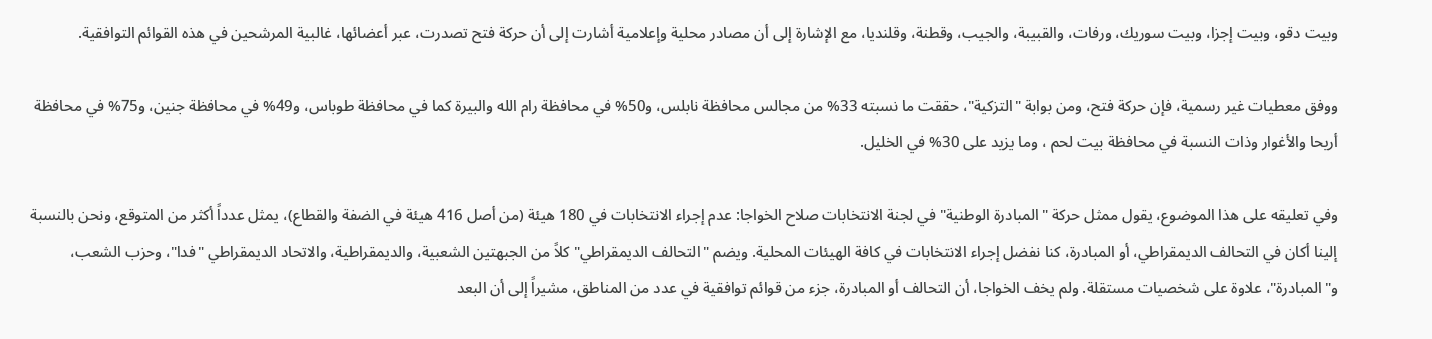وبيت دقو، وبيت إجزا، وبيت سوريك، ورفات، والقبيبة، والجيب، وقطنة، وقلنديا، مع الإشارة إلى أن مصادر محلية وإعلامية أشارت إلى أن حركة فتح تصدرت، عبر أعضائها، غالبية المرشحين في هذه القوائم التوافقية.

ووفق معطيات غير رسمية، فإن حركة فتح، ومن بوابة "التزكية"، حققت ما نسبته 33% من مجالس محافظة نابلس، و50% في محافظة رام الله والبيرة كما في محافظة طوباس، و49% في محافظة جنين، و75% في محافظة أريحا والأغوار وذات النسبة في محافظة بيت لحم ، وما يزيد على 30% في الخليل.

وفي تعليقه على هذا الموضوع، يقول ممثل حركة "المبادرة الوطنية" في لجنة الانتخابات صلاح الخواجا: عدم إجراء الانتخابات في 180 هيئة (من أصل 416 هيئة في الضفة والقطاع)، يمثل عدداً أكثر من المتوقع، ونحن بالنسبة إلينا أكان في التحالف الديمقراطي، أو المبادرة، كنا نفضل إجراء الانتخابات في كافة الهيئات المحلية. ويضم "التحالف الديمقراطي" كلاً من الجبهتين الشعبية، والديمقراطية، والاتحاد الديمقراطي "فدا"، وحزب الشعب، و"المبادرة"، علاوة على شخصيات مستقلة. ولم يخف الخواجا، أن التحالف أو المبادرة، جزء من قوائم توافقية في عدد من المناطق، مشيراً إلى أن البعد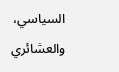السياسي، والعشائري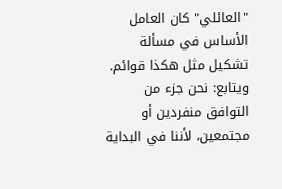"العائلي" كان العامل الأساس في مسألة تشكيل مثل هكذا قوائم. ويتابع: نحن جزء من التوافق منفردين أو مجتمعين، لأننا في البداية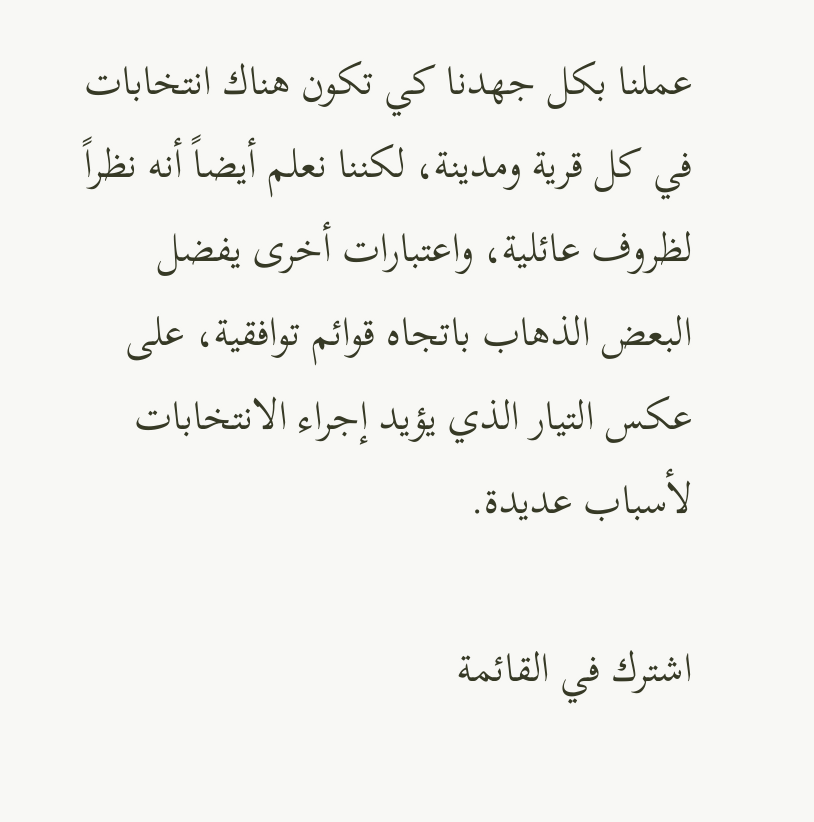عملنا بكل جهدنا كي تكون هناك انتخابات في كل قرية ومدينة، لكننا نعلم أيضاً أنه نظراً لظروف عائلية، واعتبارات أخرى يفضل البعض الذهاب باتجاه قوائم توافقية، على عكس التيار الذي يؤيد إجراء الانتخابات لأسباب عديدة.

اشترك في القائمة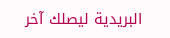البريدية ليصلك آخر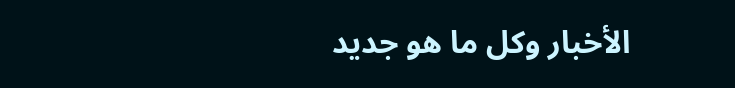الأخبار وكل ما هو جديد